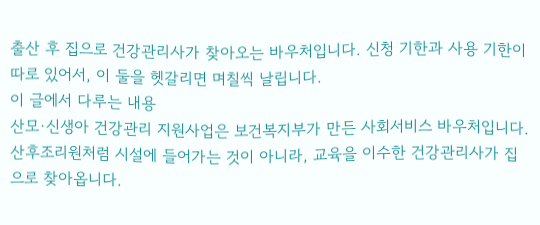출산 후 집으로 건강관리사가 찾아오는 바우처입니다. 신청 기한과 사용 기한이 따로 있어서, 이 둘을 헷갈리면 며칠씩 날립니다.
이 글에서 다루는 내용
산모·신생아 건강관리 지원사업은 보건복지부가 만든 사회서비스 바우처입니다. 산후조리원처럼 시설에 들어가는 것이 아니라, 교육을 이수한 건강관리사가 집으로 찾아옵니다.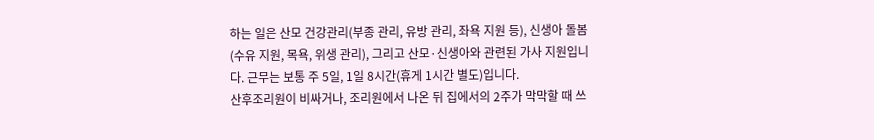하는 일은 산모 건강관리(부종 관리, 유방 관리, 좌욕 지원 등), 신생아 돌봄(수유 지원, 목욕, 위생 관리), 그리고 산모·신생아와 관련된 가사 지원입니다. 근무는 보통 주 5일, 1일 8시간(휴게 1시간 별도)입니다.
산후조리원이 비싸거나, 조리원에서 나온 뒤 집에서의 2주가 막막할 때 쓰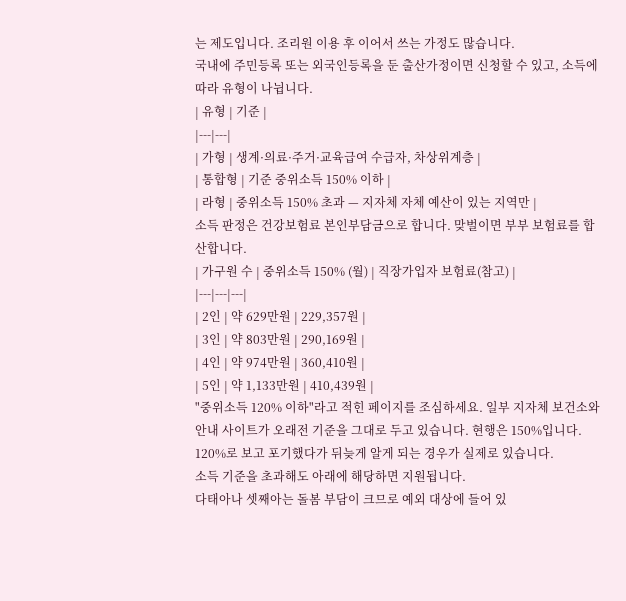는 제도입니다. 조리원 이용 후 이어서 쓰는 가정도 많습니다.
국내에 주민등록 또는 외국인등록을 둔 출산가정이면 신청할 수 있고, 소득에 따라 유형이 나뉩니다.
| 유형 | 기준 |
|---|---|
| 가형 | 생계·의료·주거·교육급여 수급자, 차상위계층 |
| 통합형 | 기준 중위소득 150% 이하 |
| 라형 | 중위소득 150% 초과 — 지자체 자체 예산이 있는 지역만 |
소득 판정은 건강보험료 본인부담금으로 합니다. 맞벌이면 부부 보험료를 합산합니다.
| 가구원 수 | 중위소득 150% (월) | 직장가입자 보험료(참고) |
|---|---|---|
| 2인 | 약 629만원 | 229,357원 |
| 3인 | 약 803만원 | 290,169원 |
| 4인 | 약 974만원 | 360,410원 |
| 5인 | 약 1,133만원 | 410,439원 |
"중위소득 120% 이하"라고 적힌 페이지를 조심하세요. 일부 지자체 보건소와 안내 사이트가 오래전 기준을 그대로 두고 있습니다. 현행은 150%입니다. 120%로 보고 포기했다가 뒤늦게 알게 되는 경우가 실제로 있습니다.
소득 기준을 초과해도 아래에 해당하면 지원됩니다.
다태아나 셋째아는 돌봄 부담이 크므로 예외 대상에 들어 있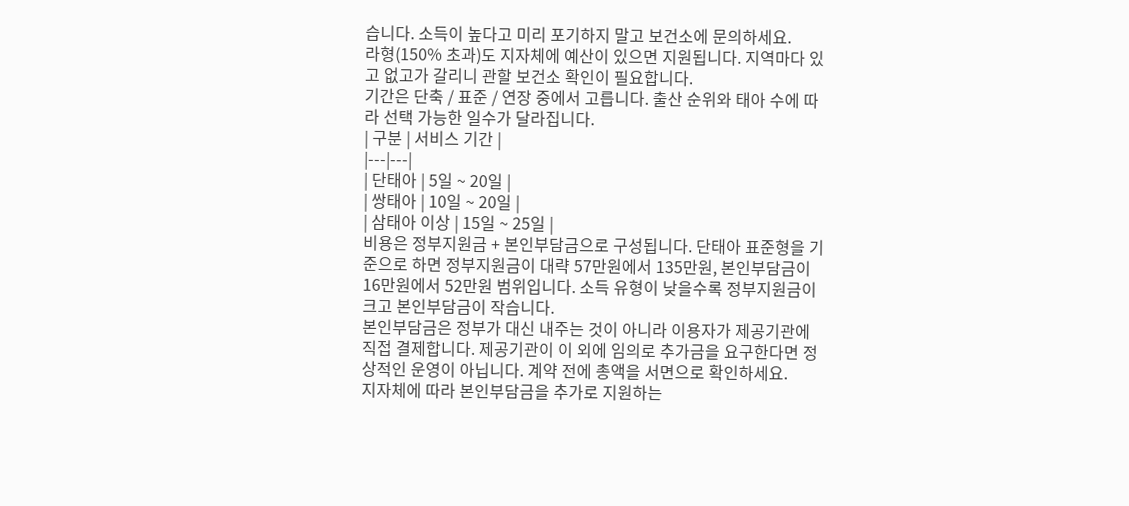습니다. 소득이 높다고 미리 포기하지 말고 보건소에 문의하세요.
라형(150% 초과)도 지자체에 예산이 있으면 지원됩니다. 지역마다 있고 없고가 갈리니 관할 보건소 확인이 필요합니다.
기간은 단축 / 표준 / 연장 중에서 고릅니다. 출산 순위와 태아 수에 따라 선택 가능한 일수가 달라집니다.
| 구분 | 서비스 기간 |
|---|---|
| 단태아 | 5일 ~ 20일 |
| 쌍태아 | 10일 ~ 20일 |
| 삼태아 이상 | 15일 ~ 25일 |
비용은 정부지원금 + 본인부담금으로 구성됩니다. 단태아 표준형을 기준으로 하면 정부지원금이 대략 57만원에서 135만원, 본인부담금이 16만원에서 52만원 범위입니다. 소득 유형이 낮을수록 정부지원금이 크고 본인부담금이 작습니다.
본인부담금은 정부가 대신 내주는 것이 아니라 이용자가 제공기관에 직접 결제합니다. 제공기관이 이 외에 임의로 추가금을 요구한다면 정상적인 운영이 아닙니다. 계약 전에 총액을 서면으로 확인하세요.
지자체에 따라 본인부담금을 추가로 지원하는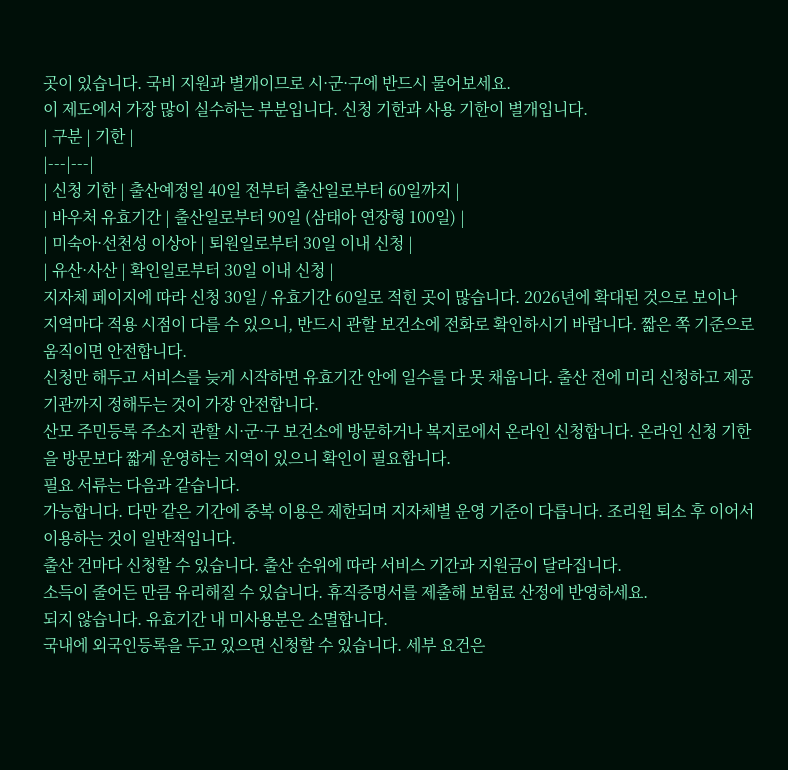곳이 있습니다. 국비 지원과 별개이므로 시·군·구에 반드시 물어보세요.
이 제도에서 가장 많이 실수하는 부분입니다. 신청 기한과 사용 기한이 별개입니다.
| 구분 | 기한 |
|---|---|
| 신청 기한 | 출산예정일 40일 전부터 출산일로부터 60일까지 |
| 바우처 유효기간 | 출산일로부터 90일 (삼태아 연장형 100일) |
| 미숙아·선천성 이상아 | 퇴원일로부터 30일 이내 신청 |
| 유산·사산 | 확인일로부터 30일 이내 신청 |
지자체 페이지에 따라 신청 30일 / 유효기간 60일로 적힌 곳이 많습니다. 2026년에 확대된 것으로 보이나 지역마다 적용 시점이 다를 수 있으니, 반드시 관할 보건소에 전화로 확인하시기 바랍니다. 짧은 쪽 기준으로 움직이면 안전합니다.
신청만 해두고 서비스를 늦게 시작하면 유효기간 안에 일수를 다 못 채웁니다. 출산 전에 미리 신청하고 제공기관까지 정해두는 것이 가장 안전합니다.
산모 주민등록 주소지 관할 시·군·구 보건소에 방문하거나 복지로에서 온라인 신청합니다. 온라인 신청 기한을 방문보다 짧게 운영하는 지역이 있으니 확인이 필요합니다.
필요 서류는 다음과 같습니다.
가능합니다. 다만 같은 기간에 중복 이용은 제한되며 지자체별 운영 기준이 다릅니다. 조리원 퇴소 후 이어서 이용하는 것이 일반적입니다.
출산 건마다 신청할 수 있습니다. 출산 순위에 따라 서비스 기간과 지원금이 달라집니다.
소득이 줄어든 만큼 유리해질 수 있습니다. 휴직증명서를 제출해 보험료 산정에 반영하세요.
되지 않습니다. 유효기간 내 미사용분은 소멸합니다.
국내에 외국인등록을 두고 있으면 신청할 수 있습니다. 세부 요건은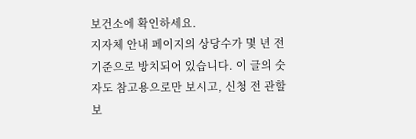보건소에 확인하세요.
지자체 안내 페이지의 상당수가 몇 년 전 기준으로 방치되어 있습니다. 이 글의 숫자도 참고용으로만 보시고, 신청 전 관할 보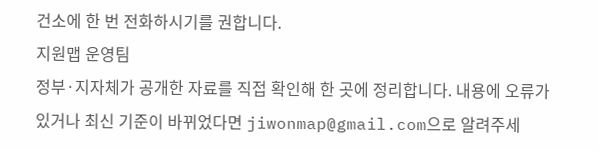건소에 한 번 전화하시기를 권합니다.
지원맵 운영팀
정부·지자체가 공개한 자료를 직접 확인해 한 곳에 정리합니다. 내용에 오류가 있거나 최신 기준이 바뀌었다면 jiwonmap@gmail.com으로 알려주세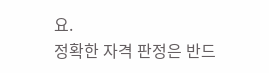요.
정확한 자격 판정은 반드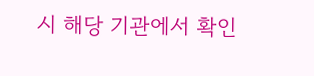시 해당 기관에서 확인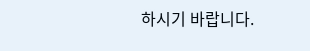하시기 바랍니다.